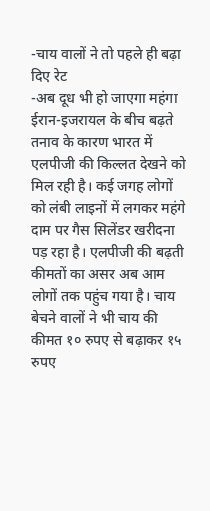-चाय वालों ने तो पहले ही बढ़ा दिए रेट
-अब दूध भी हो जाएगा महंगा
ईरान-इजरायल के बीच बढ़ते तनाव के कारण भारत में एलपीजी की किल्लत देखने को मिल रही है। कई जगह लोगों को लंबी लाइनों में लगकर महंगे दाम पर गैस सिलेंडर खरीदना पड़ रहा है। एलपीजी की बढ़ती कीमतों का असर अब आम लोगों तक पहुंच गया है। चाय बेचने वालों ने भी चाय की कीमत १० रुपए से बढ़ाकर १५ रुपए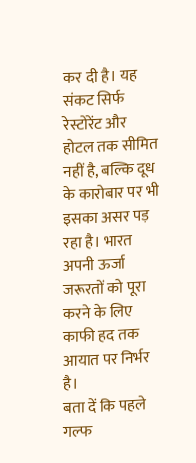कर दी है। यह संकट सिर्फ रेस्टोरेंट और होटल तक सीमित नहीं है, बल्कि दूध के कारोबार पर भी इसका असर पड़ रहा है। भारत अपनी ऊर्जा जरूरतों को पूरा करने के लिए काफी हद तक आयात पर निर्भर है।
बता दें कि पहले गल्फ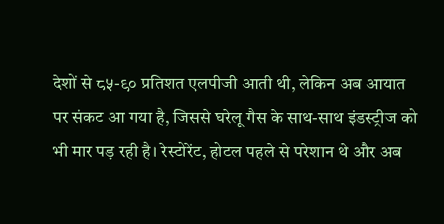देशों से ८५-९० प्रतिशत एलपीजी आती थी, लेकिन अब आयात पर संकट आ गया है, जिससे घरेलू गैस के साथ-साथ इंडस्ट्रीज को भी मार पड़ रही है। रेस्टोरेंट, होटल पहले से परेशान थे और अब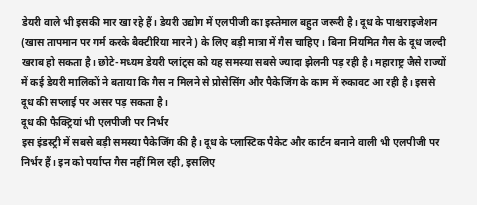डेयरी वाले भी इसकी मार खा रहे हैं। डेयरी उद्योग में एलपीजी का इस्तेमाल बहुत जरूरी है। दूध के पाश्चराइजेशन (खास तापमान पर गर्म करके बैक्टीरिया मारने ) के लिए बड़ी मात्रा में गैस चाहिए। बिना नियमित गैस के दूध जल्दी खराब हो सकता है। छोटे-मध्यम डेयरी प्लांट्स को यह समस्या सबसे ज्यादा झेलनी पड़ रही है। महाराष्ट्र जैसे राज्यों में कई डेयरी मालिकों ने बताया कि गैस न मिलने से प्रोसेसिंग और पैकेजिंग के काम में रुकावट आ रही है। इससे दूध की सप्लाई पर असर पड़ सकता है।
दूध की फैक्ट्रियां भी एलपीजी पर निर्भर
इस इंडस्ट्री में सबसे बड़ी समस्या पैकेजिंग की है। दूध के प्लास्टिक पैकेट और कार्टन बनाने वाली भी एलपीजी पर निर्भर हैं। इन को पर्याप्त गैस नहीं मिल रही, इसलिए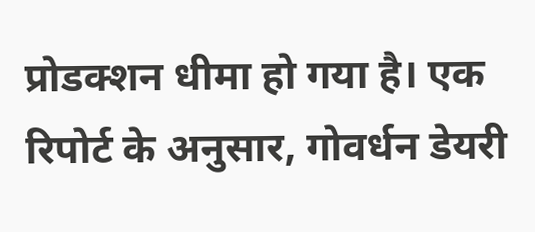प्रोडक्शन धीमा हो गया है। एक रिपोर्ट के अनुसार, गोवर्धन डेयरी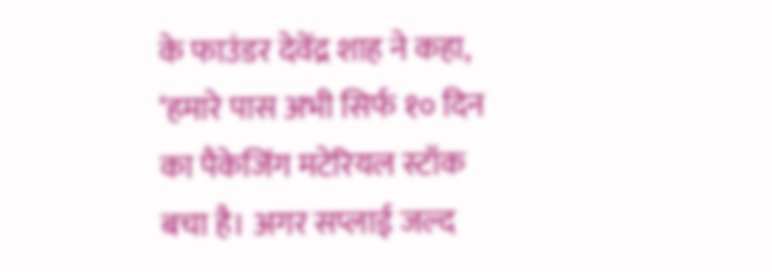के फाउंडर देवेंद्र शाह ने कहा, ‘हमारे पास अभी सिर्फ १० दिन का पैकेजिंग मटेरियल स्टॉक बचा है। अगर सप्लाई जल्द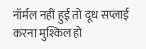नॉर्मल नहीं हुई तो दूध सप्लाई करना मुश्किल हो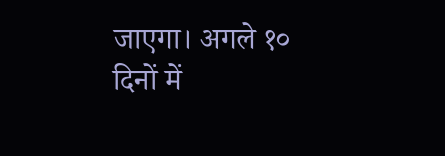जाएगा। अगले १० दिनों में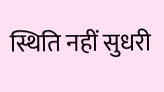स्थिति नहीं सुधरी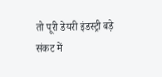तो पूरी डेयरी इंडस्ट्री बड़े संकट में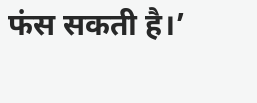फंस सकती है।’